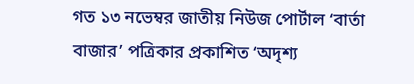গত ১৩ নভেম্বর জাতীয় নিউজ পোর্টাল ‘বার্তা বাজার’ পত্রিকার প্রকাশিত ‘অদৃশ্য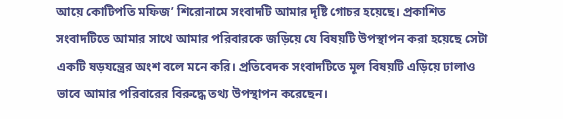আয়ে কোটিপতি মফিজ’ শিরোনামে সংবাদটি আমার দৃষ্টি গোচর হয়েছে। প্রকাশিত সংবাদটিতে আমার সাথে আমার পরিবারকে জড়িয়ে যে বিষয়টি উপস্থাপন করা হয়েছে সেটা একটি ষড়যন্ত্রের অংশ বলে মনে করি। প্রতিবেদক সংবাদটিতে মূল বিষয়টি এড়িয়ে ঢালাও ভাবে আমার পরিবারের বিরুদ্ধে তথ্য উপস্থাপন করেছেন।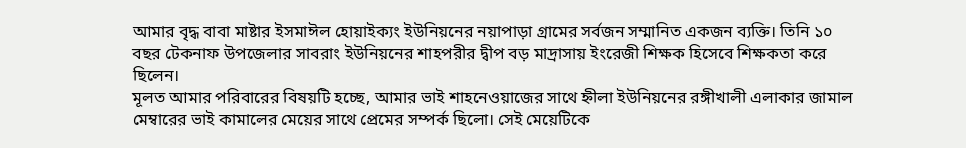আমার বৃদ্ধ বাবা মাষ্টার ইসমাঈল হোয়াইক্যং ইউনিয়নের নয়াপাড়া গ্রামের সর্বজন সম্মানিত একজন ব্যক্তি। তিনি ১০ বছর টেকনাফ উপজেলার সাবরাং ইউনিয়নের শাহপরীর দ্বীপ বড় মাদ্রাসায় ইংরেজী শিক্ষক হিসেবে শিক্ষকতা করে ছিলেন।
মূলত আমার পরিবারের বিষয়টি হচ্ছে, আমার ভাই শাহনেওয়াজের সাথে হ্নীলা ইউনিয়নের রঙ্গীখালী এলাকার জামাল মেম্বারের ভাই কামালের মেয়ের সাথে প্রেমের সম্পর্ক ছিলো। সেই মেয়েটিকে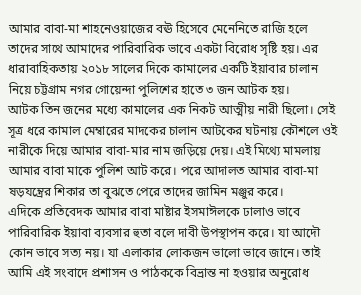আমার বাবা-মা শাহনেওয়াজের বঊ হিসেবে মেনেনিতে রাজি হলে তাদের সাথে আমাদের পারিবারিক ভাবে একটা বিরোধ সৃষ্টি হয়। এর ধারাবাহিকতায় ২০১৮ সালের দিকে কামালের একটি ইয়াবার চালান নিয়ে চট্টগ্রাম নগর গোয়েন্দা পুলিশের হাতে ৩ জন আটক হয়।
আটক তিন জনের মধ্যে কামালের এক নিকট আত্মীয় নারী ছিলো। সেই সূত্র ধরে কামাল মেম্বারের মাদকের চালান আটকের ঘটনায় কৌশলে ওই নারীকে দিয়ে আমার বাবা-মার নাম জড়িয়ে দেয়। এই মিথ্যে মামলায় আমার বাবা মাকে পুলিশ আট করে। পরে আদালত আমার বাবা-মা ষড়যন্ত্রের শিকার তা বুঝতে পেরে তাদের জামিন মঞ্জুর করে।
এদিকে প্রতিবেদক আমার বাবা মাষ্টার ইসমাঈলকে ঢালাও ভাবে পারিবারিক ইয়াবা ব্যবসার হুতা বলে দাবী উপস্থাপন করে। যা আদৌ কোন ভাবে সত্য নয়। যা এলাকার লোকজন ভালো ভাবে জানে। তাই আমি এই সংবাদে প্রশাসন ও পাঠককে বিভ্রান্ত না হওয়ার অনুরোধ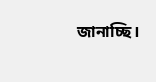জানাচ্ছি।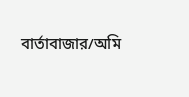বার্তাবাজার/অমি